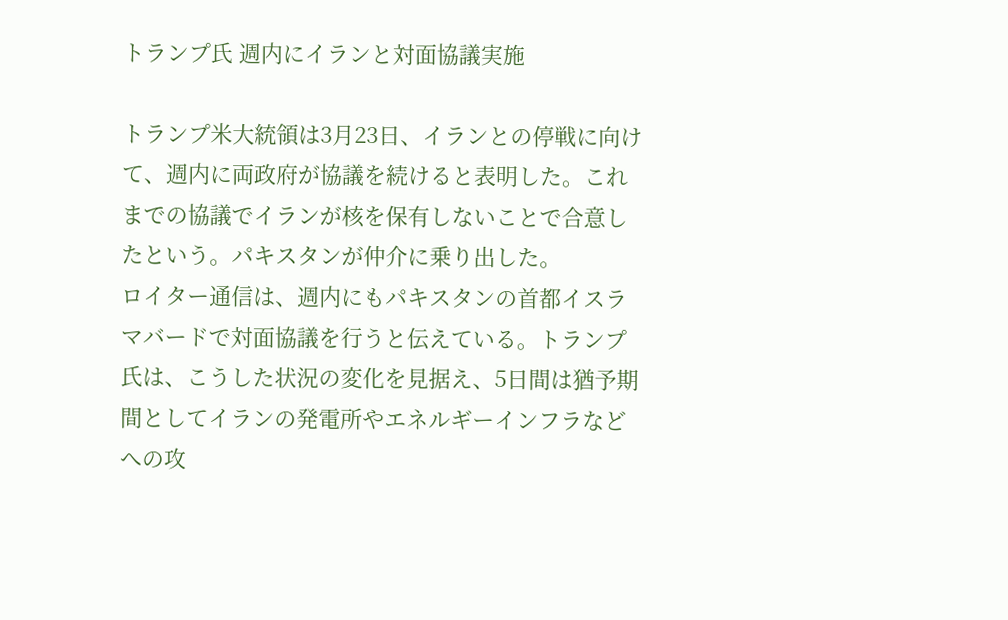トランプ氏 週内にイランと対面協議実施

トランプ米大統領は3月23日、イランとの停戦に向けて、週内に両政府が協議を続けると表明した。これまでの協議でイランが核を保有しないことで合意したという。パキスタンが仲介に乗り出した。
ロイター通信は、週内にもパキスタンの首都イスラマバードで対面協議を行うと伝えている。トランプ氏は、こうした状況の変化を見据え、5日間は猶予期間としてイランの発電所やエネルギーインフラなどへの攻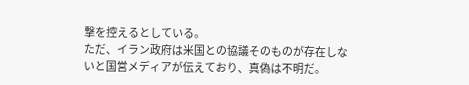撃を控えるとしている。
ただ、イラン政府は米国との協議そのものが存在しないと国営メディアが伝えており、真偽は不明だ。